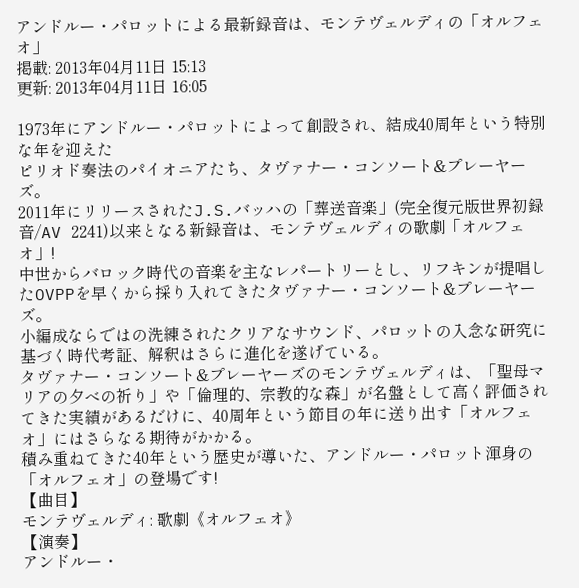アンドルー・パロットによる最新録音は、モンテヴェルディの「オルフェオ」
掲載: 2013年04月11日 15:13
更新: 2013年04月11日 16:05

1973年にアンドルー・パロットによって創設され、結成40周年という特別な年を迎えた
ピリオド奏法のパイオニアたち、タヴァナー・コンソート&プレーヤーズ。
2011年にリリースされたJ.S.バッハの「葬送音楽」(完全復元版世界初録音/AV 2241)以来となる新録音は、モンテヴェルディの歌劇「オルフェオ」!
中世からバロック時代の音楽を主なレパートリーとし、リフキンが提唱したOVPPを早くから採り入れてきたタヴァナー・コンソート&プレーヤーズ。
小編成ならではの洗練されたクリアなサウンド、パロットの入念な研究に基づく時代考証、解釈はさらに進化を遂げている。
タヴァナー・コンソート&プレーヤーズのモンテヴェルディは、「聖母マリアの夕べの祈り」や「倫理的、宗教的な森」が名盤として高く評価されてきた実績があるだけに、40周年という節目の年に送り出す「オルフェオ」にはさらなる期待がかかる。
積み重ねてきた40年という歴史が導いた、アンドルー・パロット渾身の「オルフェオ」の登場です!
【曲目】
モンテヴェルディ: 歌劇《オルフェオ》
【演奏】
アンドルー・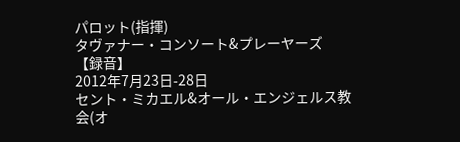パロット(指揮)
タヴァナー・コンソート&プレーヤーズ
【録音】
2012年7月23日-28日
セント・ミカエル&オール・エンジェルス教会(オ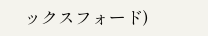ックスフォード)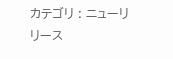カテゴリ : ニューリリース